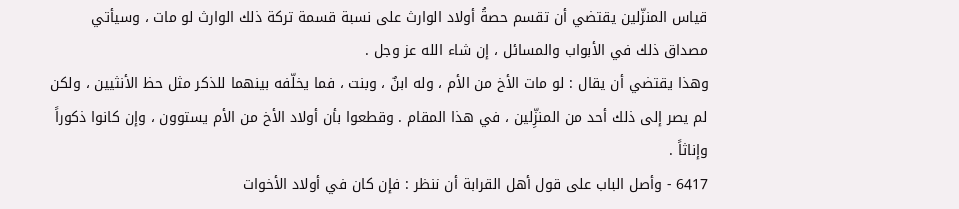قياس المنزّلين يقتضي أن تقسم حصةُ أولاد الوارث على نسبة قسمة تركة ذلك الوارث لو مات ، وسيأتي مصداق ذلك في الأبواب والمسائل ، إن شاء الله عز وجل .
وهذا يقتضي أن يقال : لو مات الأخ من الأم ، وله ابنٌ ، وبنت ، فما يخلّفه بينهما للذكر مثل حظ الأنثيين ، ولكن لم يصر إلى ذلك أحد من المنزِّلين ، في هذا المقام . وقطعوا بأن أولاد الأخ من الأم يستوون ، وإن كانوا ذكوراً وإناثاً .
6417 - وأصل الباب على قول أهل القرابة أن ننظر : فإن كان في أولاد الأخوات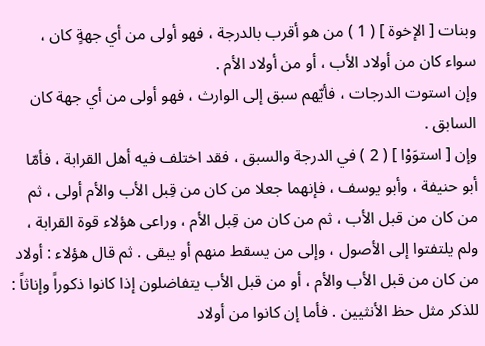وبنات [ الإخوة ] ( 1 ) من هو أقرب بالدرجة ، فهو أولى من أي جهةٍ كان ، سواء كان من أولاد الأب ، أو من أولاد الأم .
وإن استوت الدرجات ، فأيّهم سبق إلى الوارث ، فهو أولى من أي جهة كان السابق .
وإن [ استوَوْا ] ( 2 ) في الدرجة والسبق ، فقد اختلف فيه أهل القرابة ، فأمّا أبو حنيفة ، وأبو يوسف ، فإنهما جعلا من كان من قِبل الأب والأم أولى ، ثم من كان من قبل الأب ، ثم من كان من قِبل الأم ، وراعى هؤلاء قوة القرابة ، ولم يلتفتوا إلى الأصول ، وإلى من يسقط منهم أو يبقى . ثم قال هؤلاء : أولاد من كان من قبل الأب والأم ، أو من قبل الأب يتفاضلون إذا كانوا ذكوراً وإناثاً : للذكر مثل حظ الأنثيين . فأما إن كانوا من أولاد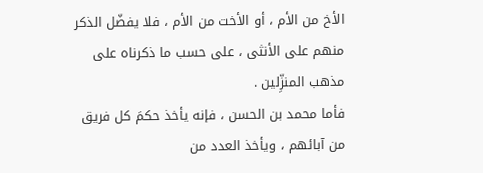الأخ من الأم ، أو الأخت من الأم ، فلا يفضّل الذكر منهم على الأنثى ، على حسب ما ذكرناه على مذهب المنزِّلين .
فأما محمد بن الحسن ، فإنه يأخذ حكمَ كل فريق من آبائهم ، ويأخذ العدد من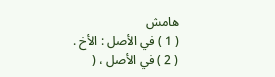هامش
( 1 ) في الأصل : الأخ .
( 2 ) في الأصل ، (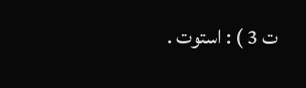ت 3 ) : استوت .